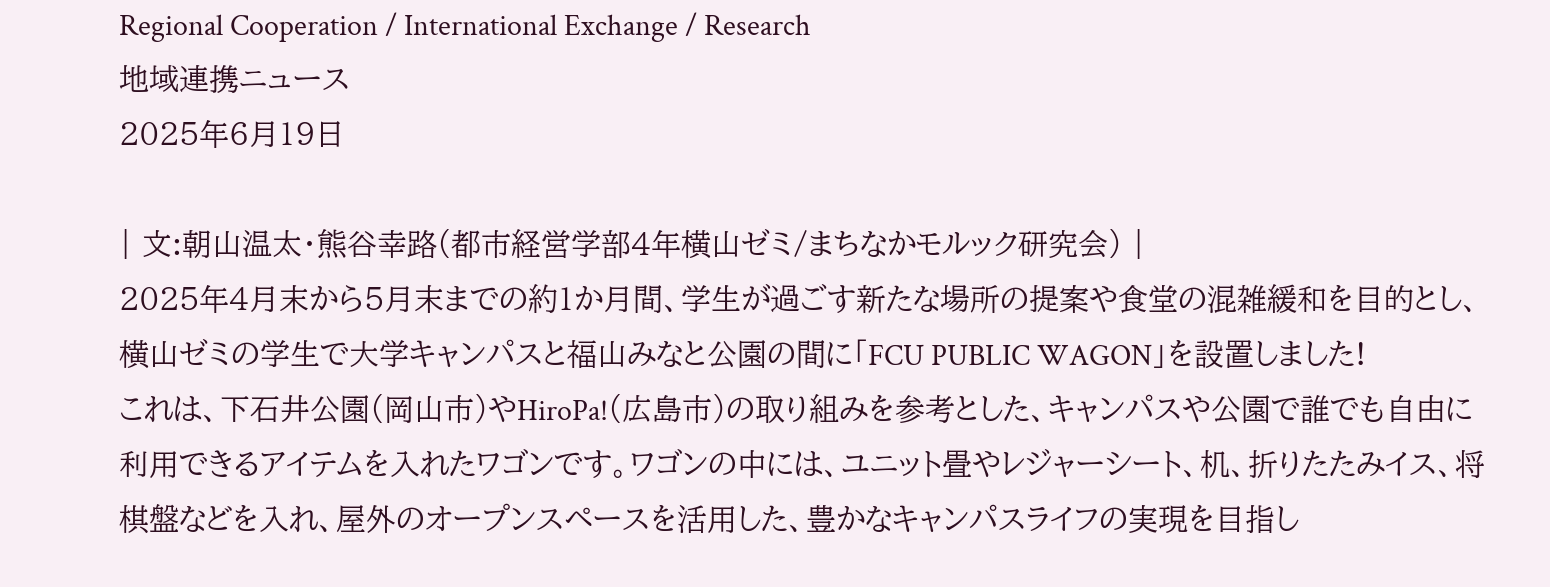Regional Cooperation / International Exchange / Research
地域連携ニュース
2025年6月19日

| 文:朝山温太・熊谷幸路(都市経営学部4年横山ゼミ/まちなかモルック研究会) |
2025年4月末から5月末までの約1か月間、学生が過ごす新たな場所の提案や食堂の混雑緩和を目的とし、横山ゼミの学生で大学キャンパスと福山みなと公園の間に「FCU PUBLIC WAGON」を設置しました!
これは、下石井公園(岡山市)やHiroPa!(広島市)の取り組みを参考とした、キャンパスや公園で誰でも自由に利用できるアイテムを入れたワゴンです。ワゴンの中には、ユニット畳やレジャーシート、机、折りたたみイス、将棋盤などを入れ、屋外のオープンスペースを活用した、豊かなキャンパスライフの実現を目指し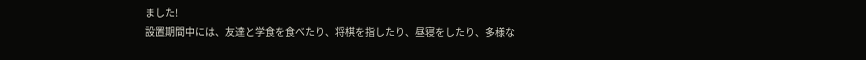ました!
設置期間中には、友達と学食を食べたり、将棋を指したり、昼寝をしたり、多様な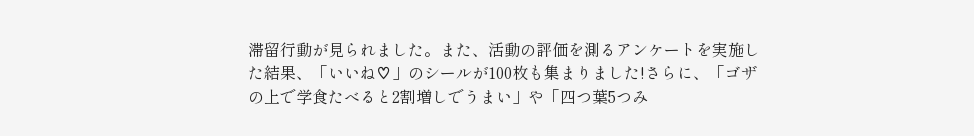滞留行動が見られました。また、活動の評価を測るアンケートを実施した結果、「いいね♡」のシールが100枚も集まりました!さらに、「ゴザの上で学食たべると2割増しでうまい」や「四つ葉5つみ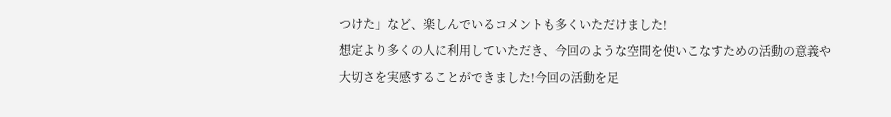つけた」など、楽しんでいるコメントも多くいただけました!
想定より多くの人に利用していただき、今回のような空間を使いこなすための活動の意義や大切さを実感することができました!今回の活動を足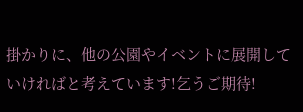掛かりに、他の公園やイベントに展開していければと考えています!乞うご期待!